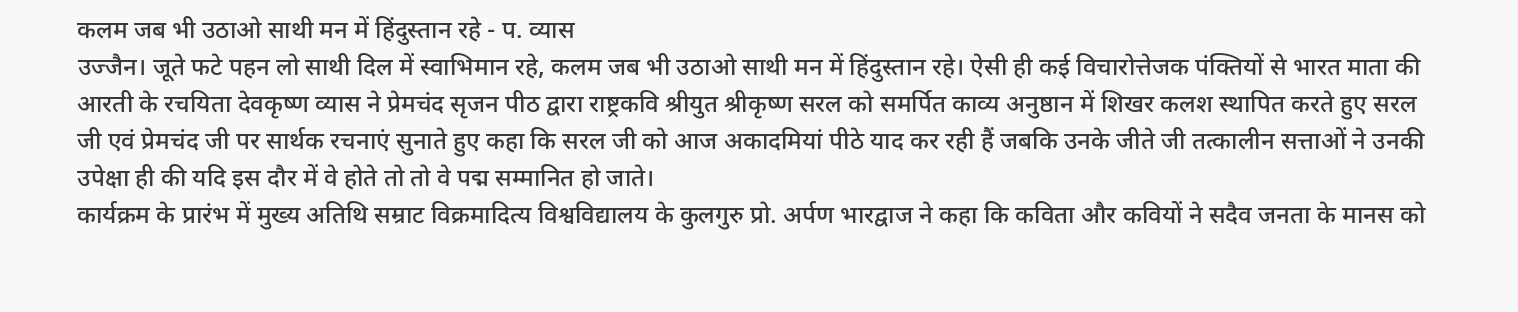कलम जब भी उठाओ साथी मन में हिंदुस्तान रहे - प. व्यास
उज्जैन। जूते फटे पहन लो साथी दिल में स्वाभिमान रहे, कलम जब भी उठाओ साथी मन में हिंदुस्तान रहे। ऐसी ही कई विचारोत्तेजक पंक्तियों से भारत माता की आरती के रचयिता देवकृष्ण व्यास ने प्रेमचंद सृजन पीठ द्वारा राष्ट्रकवि श्रीयुत श्रीकृष्ण सरल को समर्पित काव्य अनुष्ठान में शिखर कलश स्थापित करते हुए सरल जी एवं प्रेमचंद जी पर सार्थक रचनाएं सुनाते हुए कहा कि सरल जी को आज अकादमियां पीठे याद कर रही हैं जबकि उनके जीते जी तत्कालीन सत्ताओं ने उनकी उपेक्षा ही की यदि इस दौर में वे होते तो तो वे पद्म सम्मानित हो जाते।
कार्यक्रम के प्रारंभ में मुख्य अतिथि सम्राट विक्रमादित्य विश्वविद्यालय के कुलगुरु प्रो. अर्पण भारद्वाज ने कहा कि कविता और कवियों ने सदैव जनता के मानस को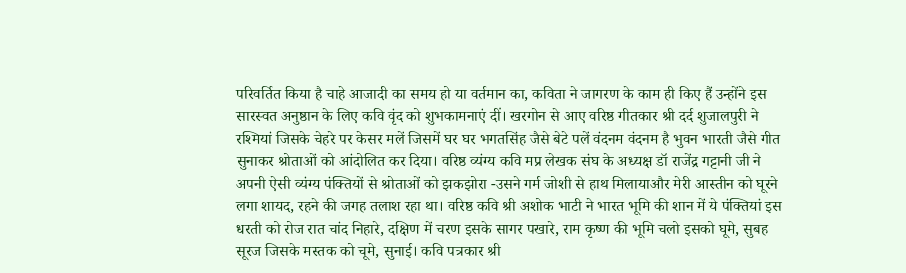परिवर्तित किया है चाहे आजादी का समय हो या वर्तमान का, कविता ने जागरण के काम ही किए हैं उन्होंने इस सारस्वत अनुष्ठान के लिए कवि वृंद को शुभकामनाएं दीं। खरगोन से आए वरिष्ठ गीतकार श्री दर्द शुजालपुरी ने रश्मियां जिसके चेहरे पर केसर मलें जिसमें घर घर भगतसिंह जैसे बेटे पलें वंदनम वंदनम है भुवन भारती जैसे गीत सुनाकर श्रोताओं को आंदोलित कर दिया। वरिष्ठ व्यंग्य कवि मप्र लेखक संघ के अध्यक्ष डॉ राजेंद्र गट्टानी जी ने अपनी ऐसी व्यंग्य पंक्तियों से श्रोताओं को झकझोरा -उसने गर्म जोशी से हाथ मिलायाऔर मेरी आस्तीन को घूरने लगा शायद, रहने की जगह तलाश रहा था। वरिष्ठ कवि श्री अशोक भाटी ने भारत भूमि की शान में ये पंक्तियां इस धरती को रोज रात चांद निहारे, दक्षिण में चरण इसके सागर पखारे, राम कृष्ण की भूमि चलो इसको घूमे, सुबह सूरज जिसके मस्तक को चूमे, सुनाई। कवि पत्रकार श्री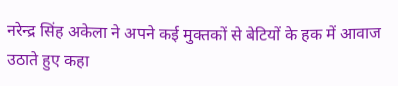नरेन्द्र सिंह अकेला ने अपने कई मुक्तकों से बेटियों के हक में आवाज उठाते हुए कहा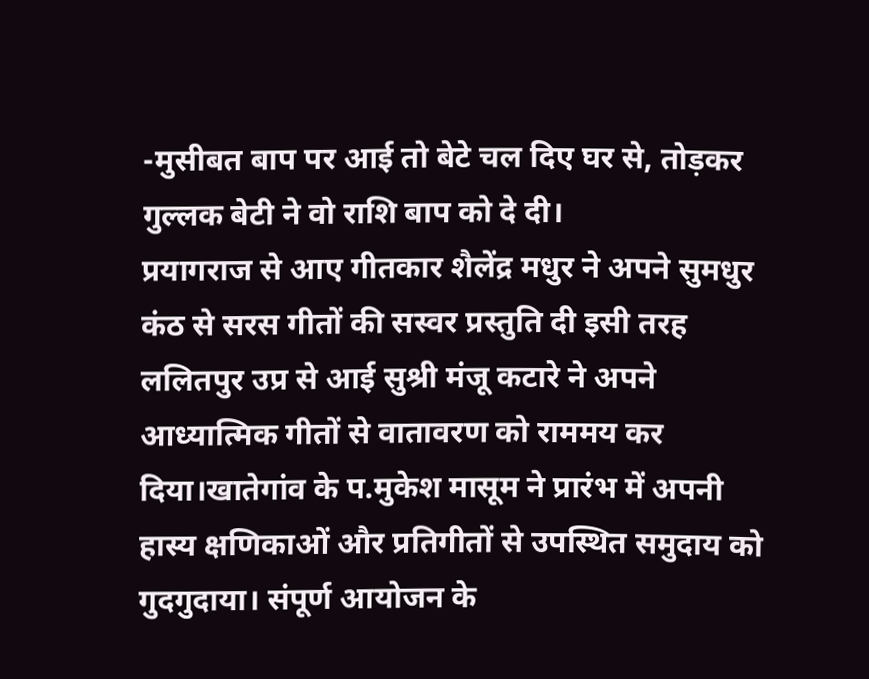-मुसीबत बाप पर आई तो बेटे चल दिए घर से, तोड़कर गुल्लक बेटी ने वो राशि बाप को दे दी।
प्रयागराज से आए गीतकार शैलेंद्र मधुर ने अपने सुमधुर कंठ से सरस गीतों की सस्वर प्रस्तुति दी इसी तरह ललितपुर उप्र से आई सुश्री मंजू कटारे ने अपने आध्यात्मिक गीतों से वातावरण को राममय कर दिया।खातेगांव के प.मुकेश मासूम ने प्रारंभ में अपनी हास्य क्षणिकाओं और प्रतिगीतों से उपस्थित समुदाय को गुदगुदाया। संपूर्ण आयोजन के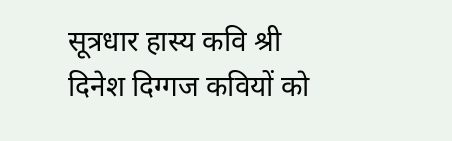सूत्रधार हास्य कवि श्री दिनेश दिग्गज कवियों को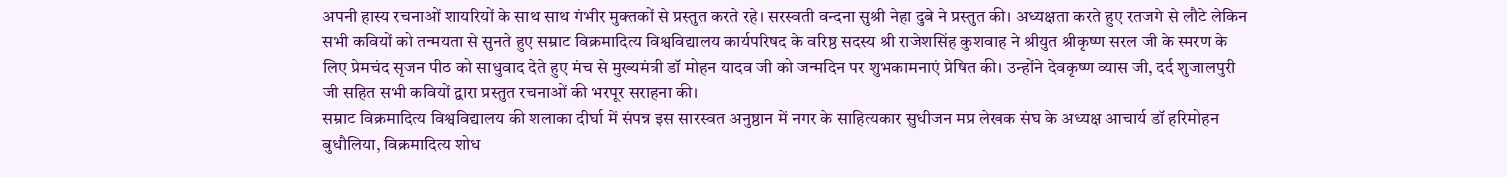अपनी हास्य रचनाओं शायरियों के साथ साथ गंभीर मुक्तकों से प्रस्तुत करते रहे। सरस्वती वन्दना सुश्री नेहा दुबे ने प्रस्तुत की। अध्यक्षता करते हुए रतजगे से लौटे लेकिन सभी कवियों को तन्मयता से सुनते हुए सम्राट विक्रमादित्य विश्वविद्यालय कार्यपरिषद के वरिष्ठ सदस्य श्री राजेशसिंह कुशवाह ने श्रीयुत श्रीकृष्ण सरल जी के स्मरण के लिए प्रेमचंद सृजन पीठ को साधुवाद देते हुए मंच से मुख्यमंत्री डॉ मोहन यादव जी को जन्मदिन पर शुभकामनाएं प्रेषित की। उन्होंने देवकृष्ण व्यास जी, दर्द शुजालपुरी जी सहित सभी कवियों द्वारा प्रस्तुत रचनाओं की भरपूर सराहना की।
सम्राट विक्रमादित्य विश्वविद्यालय की शलाका दीर्घा में संपन्न इस सारस्वत अनुष्ठान में नगर के साहित्यकार सुधीजन मप्र लेखक संघ के अध्यक्ष आचार्य डॉ हरिमोहन बुधौलिया, विक्रमादित्य शोध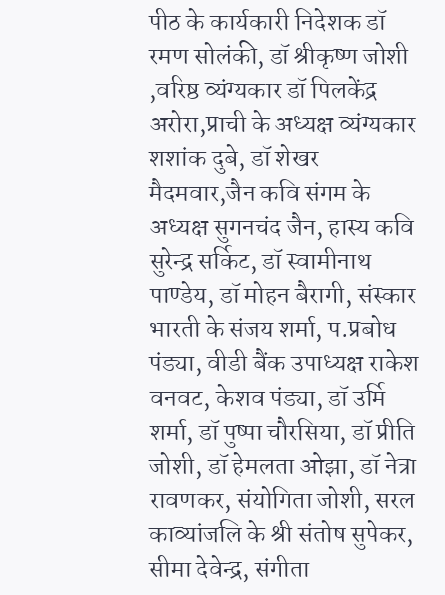पीठ के कार्यकारी निदेशक डॉ रमण सोलंकी, डॉ श्रीकृष्ण जोशी ,वरिष्ठ व्यंग्यकार डॉ पिलकेंद्र अरोरा,प्राची के अध्यक्ष व्यंग्यकार शशांक दुबे, डॉ शेखर मैदमवार,जैन कवि संगम के अध्यक्ष सुगनचंद जैन, हास्य कवि सुरेन्द्र सर्किट, डॉ स्वामीनाथ पाण्डेय, डॉ मोहन बैरागी, संस्कार भारती के संजय शर्मा, प.प्रबोध पंड्या, वीडी बैंक उपाध्यक्ष राकेश वनवट, केशव पंड्या, डॉ उर्मि शर्मा, डॉ पुष्पा चौरसिया, डॉ प्रीति जोशी, डॉ हेमलता ओझा, डॉ नेत्रा रावणकर, संयोगिता जोशी, सरल काव्यांजलि के श्री संतोष सुपेकर, सीमा देवेन्द्र, संगीता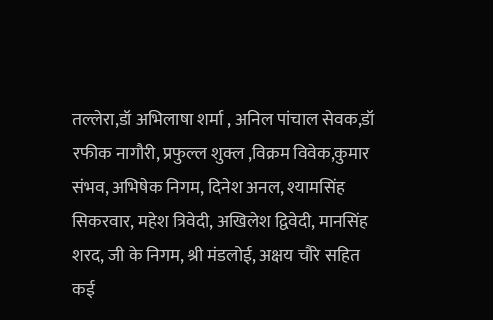तल्लेरा,डॉ अभिलाषा शर्मा , अनिल पांचाल सेवक,डॉ रफीक नागौरी, प्रफुल्ल शुक्ल ,विक्रम विवेक,कुमार संभव, अभिषेक निगम, दिनेश अनल, श्यामसिंह सिकरवार, महेश त्रिवेदी, अखिलेश द्विवेदी, मानसिंह शरद, जी के निगम, श्री मंडलोई, अक्षय चौरे सहित कई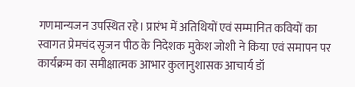गणमान्यजन उपस्थित रहे। प्रारंभ में अतिथियों एवं सम्मानित कवियों का स्वागत प्रेमचंद सृजन पीठ के निदेशक मुकेश जोशी ने किया एवं समापन पर कार्यक्रम का समीक्षात्मक आभार कुलानुशासक आचार्य डॉ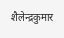शैलेन्द्रकुमार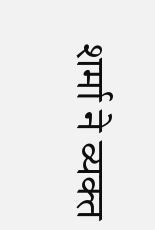शर्मा ने व्यक्त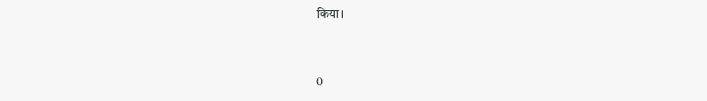किया।



0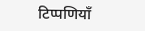टिप्पणियाँ